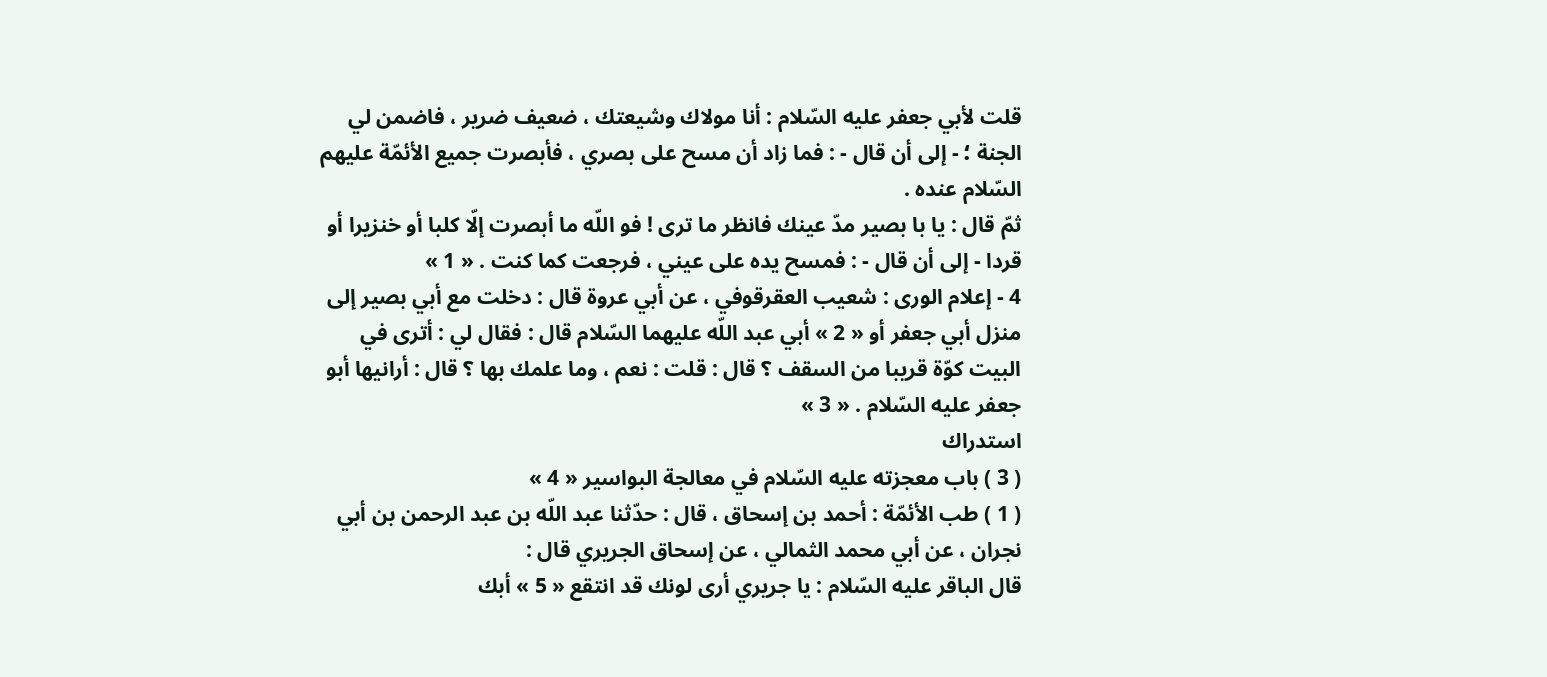قلت لأبي جعفر عليه السّلام : أنا مولاك وشيعتك ، ضعيف ضرير ، فاضمن لي الجنة ؛ - إلى أن قال - : فما زاد أن مسح على بصري ، فأبصرت جميع الأئمّة عليهم السّلام عنده .
ثمّ قال : يا با بصير مدّ عينك فانظر ما ترى ! فو اللّه ما أبصرت إلّا كلبا أو خنزيرا أو قردا - إلى أن قال - : فمسح يده على عيني ، فرجعت كما كنت . « 1 »
4 - إعلام الورى : شعيب العقرقوفي ، عن أبي عروة قال : دخلت مع أبي بصير إلى منزل أبي جعفر أو « 2 » أبي عبد اللّه عليهما السّلام قال : فقال لي : أترى في البيت كوّة قريبا من السقف ؟ قال : قلت : نعم ، وما علمك بها ؟ قال : أرانيها أبو جعفر عليه السّلام . « 3 »
استدراك
( 3 ) باب معجزته عليه السّلام في معالجة البواسير « 4 »
( 1 ) طب الأئمّة : أحمد بن إسحاق ، قال : حدّثنا عبد اللّه بن عبد الرحمن بن أبي نجران ، عن أبي محمد الثمالي ، عن إسحاق الجريري قال :
قال الباقر عليه السّلام : يا جريري أرى لونك قد انتقع « 5 » أبك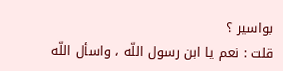بواسير ؟
قلت : نعم يا ابن رسول اللّه ، واسأل اللّه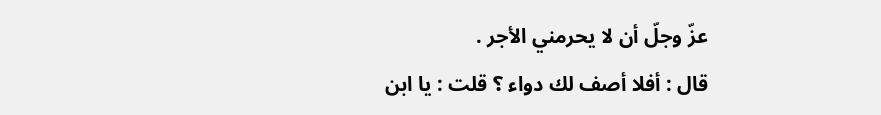عزّ وجلّ أن لا يحرمني الأجر .
قال : أفلا أصف لك دواء ؟ قلت : يا ابن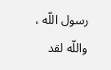رسول اللّه ، واللّه لقد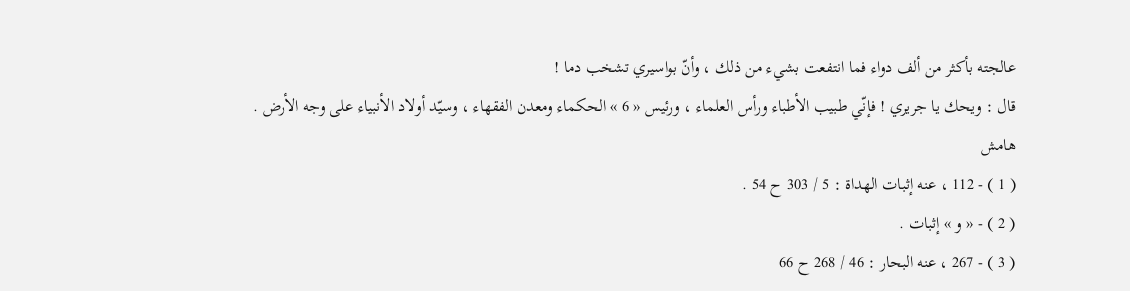عالجته بأكثر من ألف دواء فما انتفعت بشيء من ذلك ، وأنّ بواسيري تشخب دما !
قال : ويحك يا جريري ! فإنّي طبيب الأطباء ورأس العلماء ، ورئيس « 6 » الحكماء ومعدن الفقهاء ، وسيّد أولاد الأنبياء على وجه الأرض .
هامش
( 1 ) - 112 ، عنه إثبات الهداة : 5 / 303 ح 54 .
( 2 ) - « و » إثبات .
( 3 ) - 267 ، عنه البحار : 46 / 268 ح 66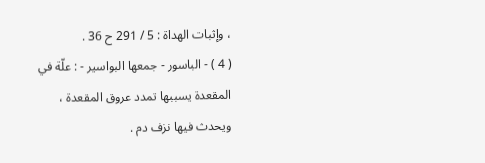، وإثبات الهداة : 5 / 291 ح 36 .
( 4 ) - الباسور - جمعها البواسير - : علّة في المقعدة يسببها تمدد عروق المقعدة ، ويحدث فيها نزف دم .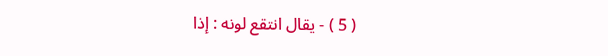( 5 ) - يقال انتقع لونه : إذا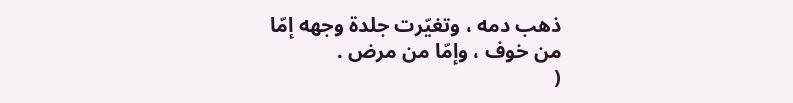ذهب دمه ، وتغيّرت جلدة وجهه إمّا من خوف ، وإمّا من مرض .
(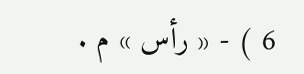6 ) - « رأس » م .